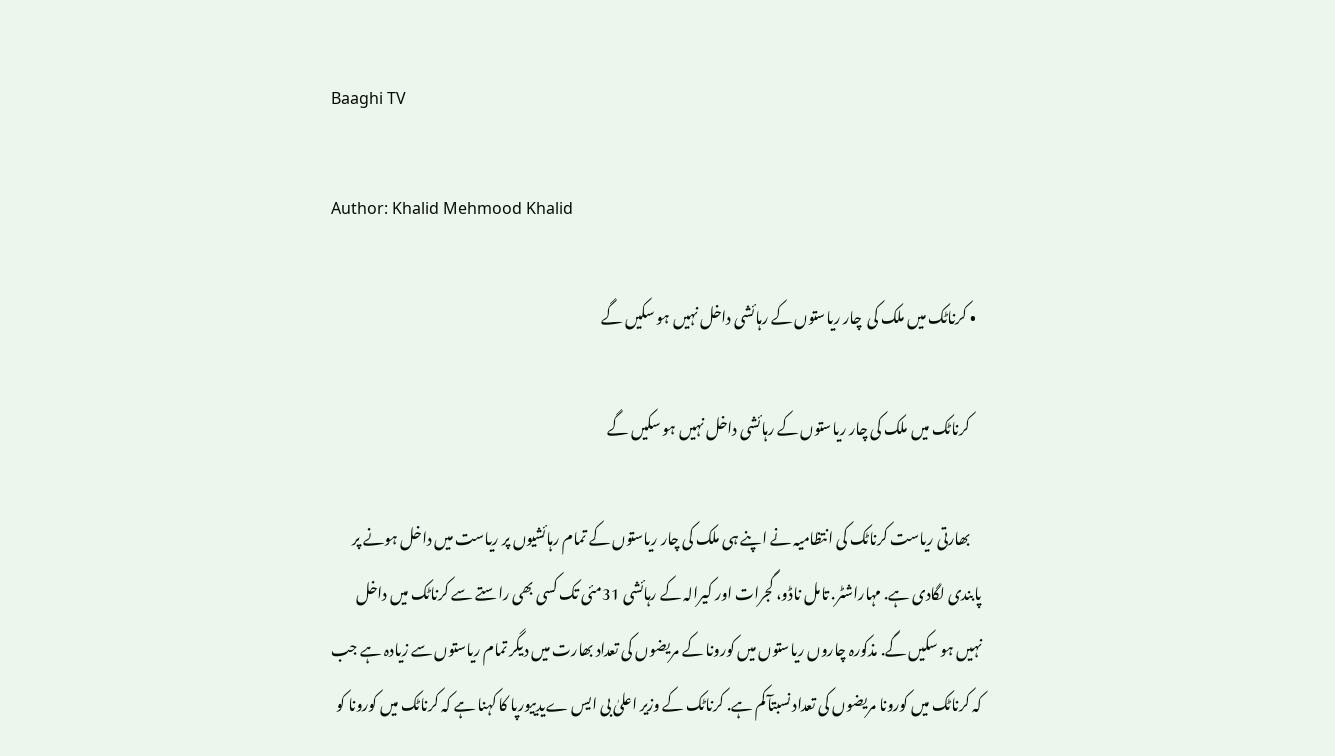Baaghi TV

Author: Khalid Mehmood Khalid

  • کرناٹک میں ملک کی  چار ریاستوں کے رہائشی داخل نہیں ہو سکیں گے

    کرناٹک میں ملک کی چار ریاستوں کے رہائشی داخل نہیں ہو سکیں گے

    بھارتی ریاست کرناٹک کی انتظامیہ نے اپنے ہی ملک کی چار ریاستوں کے تمام رہائشیوں پر ریاست میں داخل ہونے پر پابندی لگادی ہے. مہاراشٹر. تامل ناڈو، گجرات اور کیرالہ کے رہائشی 31مئی تک کسی بھی راستے سے کرناٹک میں داخل نہیں ہو سکیں گے. مذکورہ چاروں ریاستوں میں کورونا کے مریضوں کی تعداد بھارت میں دیگر تمام ریاستوں سے زیادہ ہے جب کہ کرناٹک میں کورونا مریضوں کی تعداد نسبتآ کم ہے. کرناٹک کے وزیر اعلیٰ بی ایس ےیدییورپا کا کہنا ہے کہ کرناٹک میں کورونا کو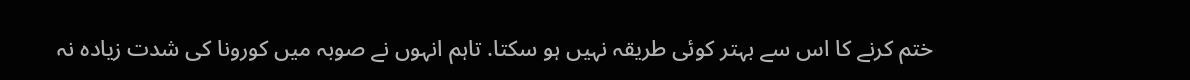ختم کرنے کا اس سے بہتر کوئی طریقہ نہیں ہو سکتا. تاہم انہوں نے صوبہ میں کورونا کی شدت زیادہ نہ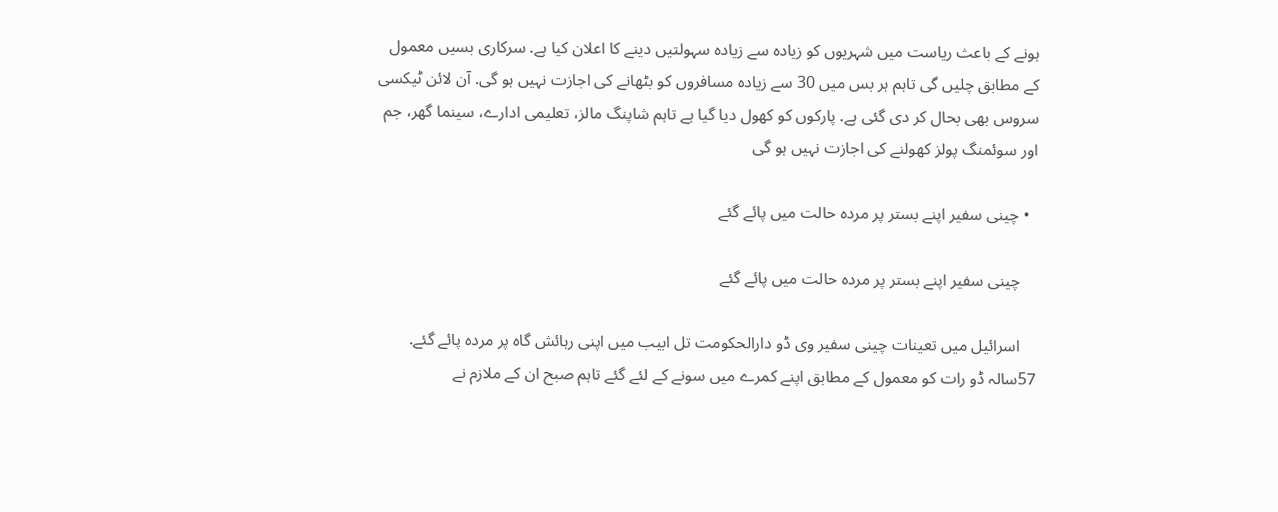ہونے کے باعث ریاست میں شہریوں کو زیادہ سے زیادہ سہولتیں دینے کا اعلان کیا ہے. سرکاری بسیں معمول کے مطابق چلیں گی تاہم ہر بس میں 30 سے زیادہ مسافروں کو بٹھانے کی اجازت نہیں ہو گی. آن لائن ٹیکسی سروس بھی بحال کر دی گئی ہے. پارکوں کو کھول دیا گیا ہے تاہم شاپنگ مالز، تعلیمی ادارے، سینما گھر، جم اور سوئمنگ پولز کھولنے کی اجازت نہیں ہو گی

  • چینی سفیر اپنے بستر پر مردہ حالت میں پائے گئے

    چینی سفیر اپنے بستر پر مردہ حالت میں پائے گئے

    اسرائیل میں تعینات چینی سفیر وی ڈو دارالحکومت تل ابیب میں اپنی رہائش گاہ پر مردہ پائے گئے. 57سالہ ڈو رات کو معمول کے مطابق اپنے کمرے میں سونے کے لئے گئے تاہم صبح ان کے ملازم نے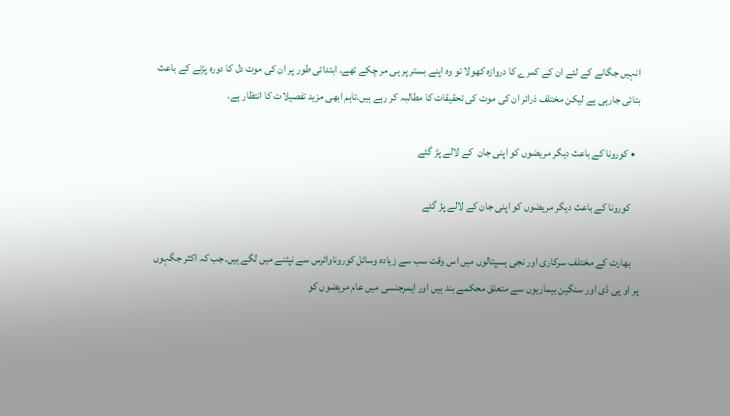انہیں جگانے کے لئے ان کے کمرے کا دروازہ کھولا تو وہ اپنے بستر پر ہی مر چکے تھے. ابتدائی طور پر ان کی موت دل کا دورہ پڑنے کے باعث بتائی جارہی ہے لیکن مختلف ذرائر ان کی موت کی تحقیقات کا مطالبہ کر رہے ہیں.تاہم ابھی مزید تفصیلات کا انتظار ہے.

  • کورونا کے باعث دیگر مریضوں کو اپنی جان  کے لالے پڑ گئے

    کورونا کے باعث دیگر مریضوں کو اپنی جان کے لالے پڑ گئے

    بھارت کے مختلف سرکاری اور نجی ہسپتالوں میں اس وقت سب سے زیادہ وسائل کوروناوائرس سے نپٹنے میں لگے ہیں۔جب کہ اکثر جگہوں پر او پی ڈی اور سنگین بیماریوں سے متعلق محکمے بند ہیں اور ایمرجنسی میں عام مریضوں کو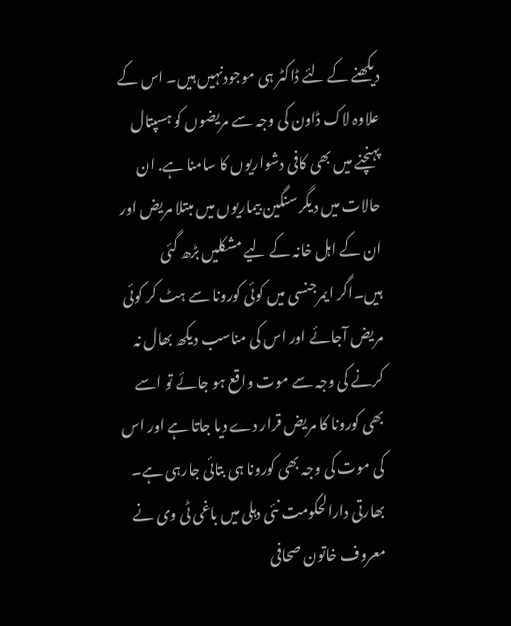دیکھنے کے لئے ڈاکٹر ہی موجودنہیں ہیں۔ اس کے علاوہ لاک ڈاون کی وجہ سے مریضوں کو ہسپتال پہنچنے میں بھی کافی دشواریوں کا سامنا ہے. ان حالات میں دیگر سنگین بیماریوں میں مبتلا مریض اور ان کے اہل خانہ کے لیے مشکلیں بڑھ گئی ہیں۔اگر ایمرجنسی میں کوئی کورونا سے ہٹ کر کوئی مریض آجائے اور اس کی مناسب دیکھ بھال نہ کرنے کی وجہ سے موت واقع ہو جائے تو اسے بھی کورونا کا مریض قرار دے دیا جاتا ہے اور اس کی موت کی وجہ بھی کورونا ہی بتائی جارہی ہے۔ بھارتی دارالحکومت نئی دہلی میں باغی ٹی وی نے معروف خاتون صحافی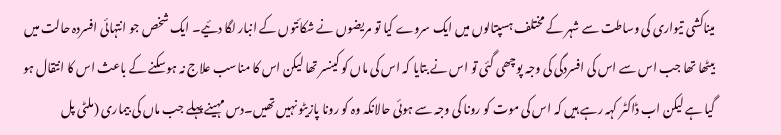میناکشی تیواری کی وساطت سے شہر کے مختلف ہسپتالوں میں ایک سروے کیا تو مریضوں نے شکائتوں کے انبار لگا دئیے۔ ایک شخص جو انتہائی افسردہ حالت میں بیٹھا تھا جب اس سے اس کی افسردگی کی وجہ پوچھی گئی تو اس نے بتایا کہ اس کی ماں کو کینسر تھا لیکن اس کا مناسب علاج نہ ہوسکنے کے باعث اس کا انتقال ہو گیا ہے لیکن اب ڈاکٹر کہہ رہے ہیں کہ اس کی موت کو رونا کی وجہ سے ہوئی حالانکہ وہ کو رونا پازیٹو نہیں تھیں۔دس مہینے پہلے جب ماں کی بیماری (ملٹی پل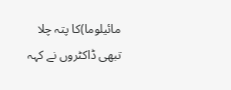مائیلوما)کا پتہ چلا تبھی ڈاکٹروں نے کہہ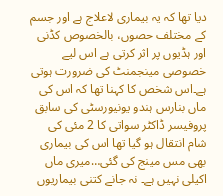دیا تھا کہ یہ بیماری لاعلاج ہے اور جسم کے مختلف حصوں، بالخصوص کڈنی اور ہڈیوں پر اثر کرتی ہے اس لیے خصوصی مینجمنٹ کی ضرورت ہوتی ہے۔اس شخص کا کہنا تھا کہ اس کی ماں بنارس ہندو یونیورسٹی کی سابق پروفیسر ڈاکٹر سواتی کا 2 مئی کی شام انتقال ہو گیا تھا اس کی بیماری بھی مس مینج کی گئی…میری ماں اکیلی نہیں ہے۔ نہ جانے کتنی بیماریوں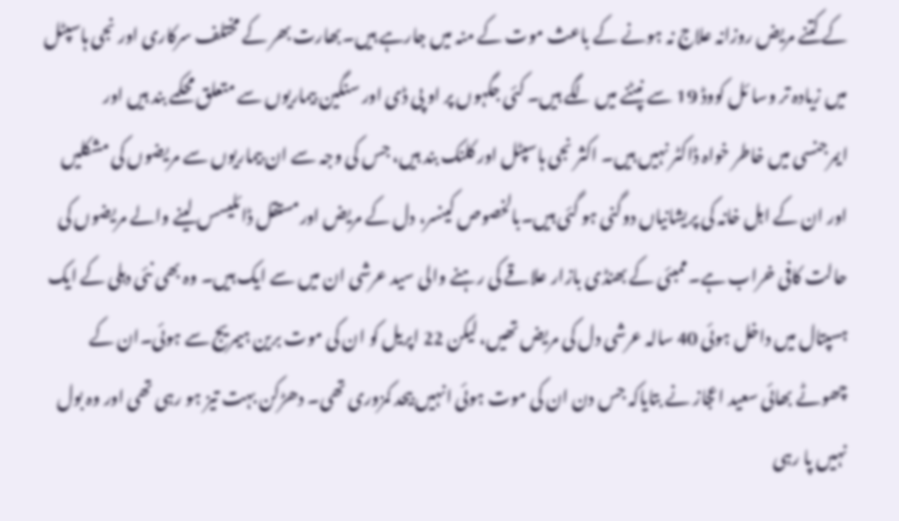کے کتنے مریض روزانہ علاج نہ ہونے کے باعث موت کے منہ میں جارہے ہیں۔بھارت بھر کے مختلف سرکاری اور نجی ہاسپٹل میں زیادہ تر وسا ئل کووڈ 19 سے نپٹنے میں لگے ہیں۔ کئی جگہوں پر او پی ڈی اور سنگین بیماریوں سے متعلق محکمے بند ہیں اور ایمرجنسی میں خاطر خواہ ڈاکٹر نہیں ہیں۔ اکثر نجی ہاسپٹل اور کلنک بند ہیں، جس کی وجہ سے ان بیماریوں سے مریضوں کی مشکلیں اور ان کے اہل خانہ کی پریشانیاں دوگنی ہو گئی ہیں۔بالخصوص کینسر، دل کے مریض اورمستقل ڈائلیسس لینے والے مریضوں کی حالت کافی خراب ہے۔ممبئی کے بھنڈی بازار علاقے کی رہنے والی سید عرشی ان میں سے ایک ہیں۔ وہ بھی نئی دہلی کے ایک ہسپتال میں داخل ہوئی 40 سالہ عرشی دل کی مریض تھیں، لیکن 22 اپریل کو ان کی موت برین ہیمریج سے ہوئی۔ان کے چھوٹے بھائی سعید اعجاز نے بتایاکہ جس دن ان کی موت ہوئی انہیں بیحد کمزوری تھی۔ دھڑکن بہت تیز ہو رہی تھی اور وہ بول نہیں پا رہی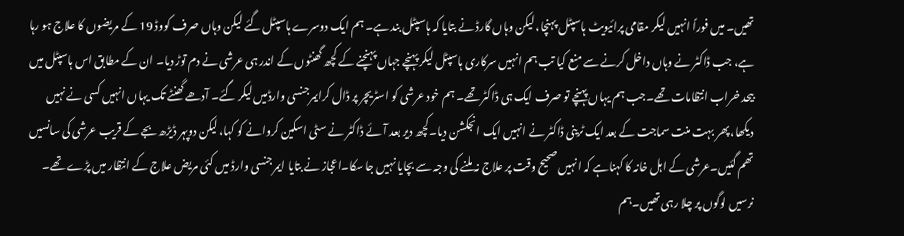تھیں۔ میں فوراً انہیں لیکر مقامی پرائیویٹ ہاسپٹل پہنچا، لیکن وہاں گارڈ نے بتایا کہ ہاسپٹل بند ہے۔ ہم ایک دوسرے ہاسپٹل گئے لیکن وہاں صرف کووڈ 19 کے مریضوں کا علاج ہو رہا ہے، جب ڈاکٹر نے وہاں داخل کرنے سے منع کیا تب ہم انہیں سرکاری ہاسپٹل لیکر پہنچے جہاں پہنچنے کے کچھ گھنٹوں کے اندر ہی عرشی نے دم توڑ دیا۔ ان کے مطابق اس ہاسپٹل میں بیحد خراب انتظامات تھے۔جب ہم یہاں پہنچے تو صرف ایک ہی ڈاکٹر تھے۔ ہم خود عرشی کو اسٹریچر پر ڈال کرایمرجنسی وارڈمیں لیکر گئے۔ آدھے گھنٹے تک یہاں انہیں کسی نے نہیں دیکھا، پھر بہت منت سماجت کے بعد ایک ٹرینی ڈاکٹر نے انہیں ایک انجکشن دیا۔کچھ دیر بعد آئے ڈاکٹر نے سٹی اسکین کروانے کو کہا، لیکن دوپہر ڈیڑھ بجے کے قریب عرشی کی سانسیں تھم گئیں۔عرشی کے اہل خانہ کا کہناہے کہ انہیں صحیح وقت پر علاج نہ ملنے کی وجہ سے بچایا نہیں جا سکا۔اعجاز نے بتایا ایمرجنسی وارڈ میں کئی مریض علاج کے انتظار میں پڑے تھے۔ نرسیں لوگوں پر چلا رہی تھیں۔ہم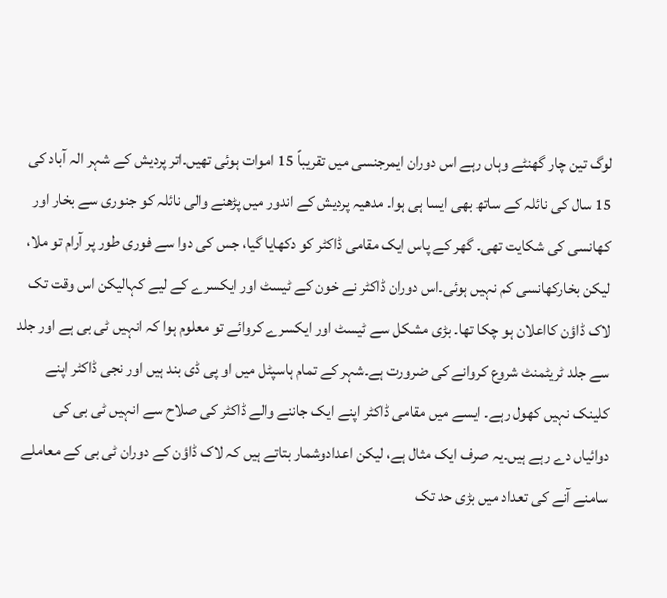لوگ تین چار گھنٹے وہاں رہے اس دوران ایمرجنسی میں تقریباً 15 اموات ہوئی تھیں۔اتر پردیش کے شہر الہ آباد کی 15 سال کی نائلہ کے ساتھ بھی ایسا ہی ہوا۔ مدھیہ پردیش کے اندور میں پڑھنے والی نائلہ کو جنوری سے بخار اور کھانسی کی شکایت تھی۔ گھر کے پاس ایک مقامی ڈاکٹر کو دکھایا گیا، جس کی دوا سے فوری طور پر آرام تو ملا، لیکن بخارکھانسی کم نہیں ہوئی۔اس دوران ڈاکٹر نے خون کے ٹیسٹ اور ایکسرے کے لیے کہالیکن اس وقت تک لاک ڈاؤن کااعلان ہو چکا تھا۔ بڑی مشکل سے ٹیسٹ اور ایکسرے کروائے تو معلوم ہوا کہ انہیں ٹی بی ہے اور جلد سے جلد ٹریٹمنٹ شروع کروانے کی ضرورت ہے۔شہر کے تمام ہاسپٹل میں او پی ڈی بند ہیں اور نجی ڈاکٹر اپنے کلینک نہیں کھول رہے۔ ایسے میں مقامی ڈاکٹر اپنے ایک جاننے والے ڈاکٹر کی صلاح سے انہیں ٹی بی کی دوائیاں دے رہے ہیں۔یہ صرف ایک مثال ہے، لیکن اعدادوشمار بتاتے ہیں کہ لاک ڈاؤن کے دوران ٹی بی کے معاملے سامنے آنے کی تعداد میں بڑی حد تک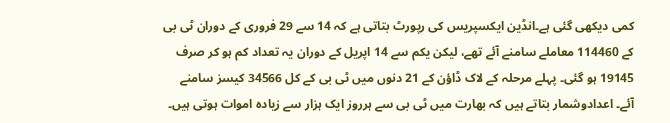کمی دیکھی گئی ہے۔انڈین ایکسپریس کی رپورٹ بتاتی ہے کہ 14 سے 29 فروری کے دوران ٹی بی کے 114460 معاملے سامنے آئے تھے، لیکن یکم سے 14 اپریل کے دوران یہ تعداد کم ہو کر صرف 19145 ہو گئی۔ پہلے مرحلہ کے لاک ڈاؤن کے 21 دنوں میں ٹی بی کے کل 34566 کیسز سامنے آئے۔ اعدادوشمار بتاتے ہیں کہ بھارت میں ٹی بی سے ہرروز ایک ہزار سے زیادہ اموات ہوتی ہیں۔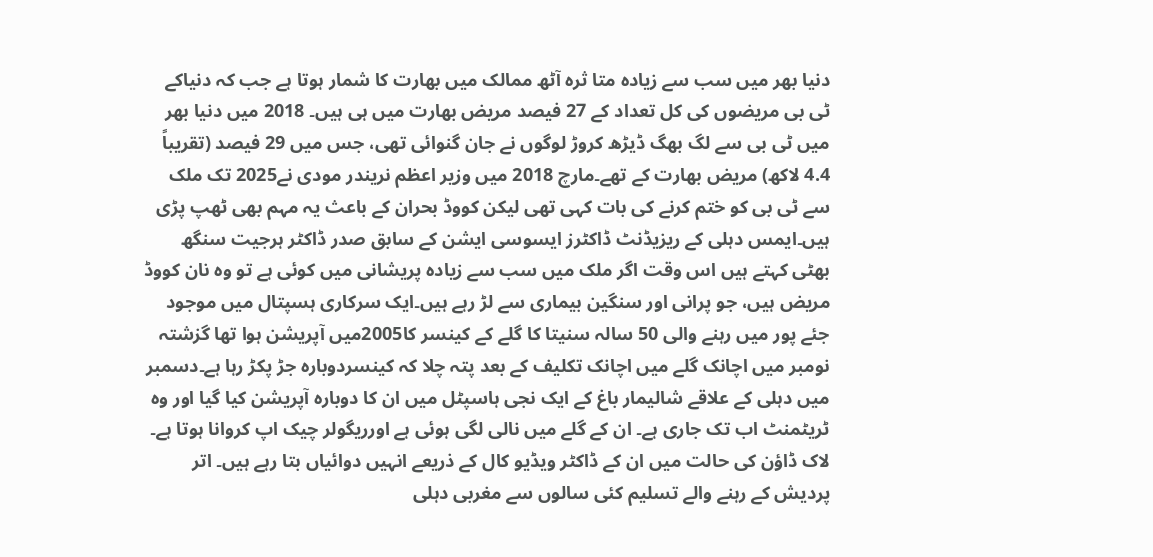دنیا بھر میں سب سے زیادہ متا ثرہ آٹھ ممالک میں بھارت کا شمار ہوتا ہے جب کہ دنیاکے ٹی بی مریضوں کی کل تعداد کے 27 فیصد مریض بھارت میں ہی ہیں۔ 2018 میں دنیا بھر میں ٹی بی سے لگ بھگ ڈیڑھ کروڑ لوگوں نے جان گنوائی تھی، جس میں 29 فیصد (تقریباً 4.4 لاکھ) مریض بھارت کے تھے۔مارچ 2018 میں وزیر اعظم نریندر مودی نے2025 تک ملک سے ٹی بی کو ختم کرنے کی بات کہی تھی لیکن کووڈ بحران کے باعث یہ مہم بھی ٹھپ پڑی ہیں۔ایمس دہلی کے ریزیڈنٹ ڈاکٹرز ایسوسی ایشن کے سابق صدر ڈاکٹر ہرجیت سنگھ بھٹی کہتے ہیں اس وقت اگر ملک میں سب سے زیادہ پریشانی میں کوئی ہے تو وہ نان کووڈ مریض ہیں، جو پرانی اور سنگین بیماری سے لڑ رہے ہیں۔ایک سرکاری ہسپتال میں موجود جئے پور میں رہنے والی 50 سالہ سنیتا کا گلے کے کینسر کا2005میں آپریشن ہوا تھا گزشتہ نومبر میں اچانک گلے میں اچانک تکلیف کے بعد پتہ چلا کہ کینسردوبارہ جڑ پکڑ رہا ہے۔دسمبر میں دہلی کے علاقے شالیمار باغ کے ایک نجی ہاسپٹل میں ان کا دوبارہ آپریشن کیا گیا اور وہ ٹریٹمنٹ اب تک جاری ہے۔ ان کے گلے میں نالی لگی ہوئی ہے اورریگولر چیک اپ کروانا ہوتا ہے۔ لاک ڈاؤن کی حالت میں ان کے ڈاکٹر ویڈیو کال کے ذریعے انہیں دوائیاں بتا رہے ہیں۔ اتر پردیش کے رہنے والے تسلیم کئی سالوں سے مغربی دہلی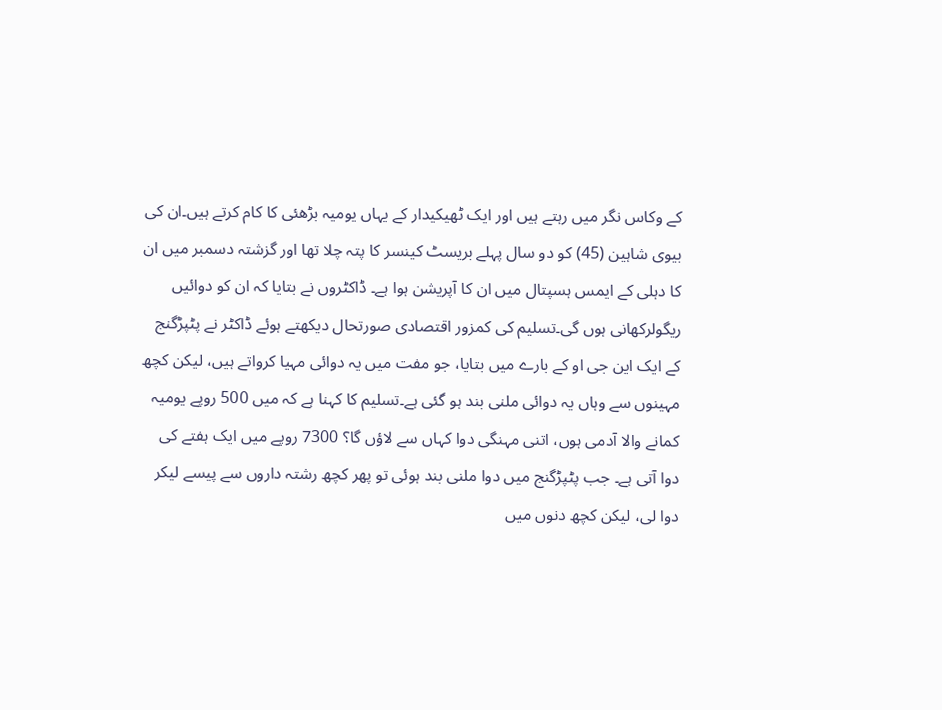کے وکاس نگر میں رہتے ہیں اور ایک ٹھیکیدار کے یہاں یومیہ بڑھئی کا کام کرتے ہیں۔ان کی بیوی شاہین (45) کو دو سال پہلے بریسٹ کینسر کا پتہ چلا تھا اور گزشتہ دسمبر میں ان کا دہلی کے ایمس ہسپتال میں ان کا آپریشن ہوا ہے۔ ڈاکٹروں نے بتایا کہ ان کو دوائیں ریگولرکھانی ہوں گی۔تسلیم کی کمزور اقتصادی صورتحال دیکھتے ہوئے ڈاکٹر نے پٹپڑگنج کے ایک این جی او کے بارے میں بتایا، جو مفت میں یہ دوائی مہیا کرواتے ہیں، لیکن کچھ مہینوں سے وہاں یہ دوائی ملنی بند ہو گئی ہے۔تسلیم کا کہنا ہے کہ میں 500 روپے یومیہ کمانے والا آدمی ہوں، اتنی مہنگی دوا کہاں سے لاؤں گا؟ 7300 روپے میں ایک ہفتے کی دوا آتی ہے۔ جب پٹپڑگنج میں دوا ملنی بند ہوئی تو پھر کچھ رشتہ داروں سے پیسے لیکر دوا لی، لیکن کچھ دنوں میں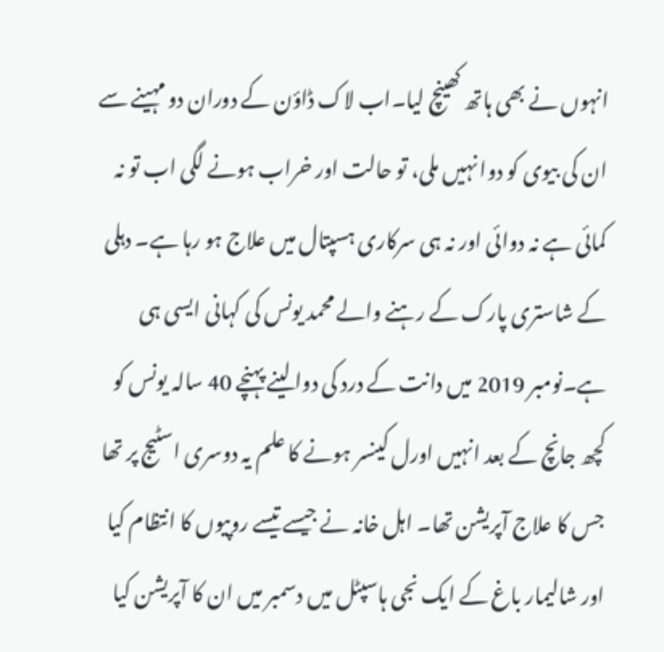انہوں نے بھی ہاتھ کھینچ لیا۔اب لاک ڈاؤن کے دوران دو مہینے سے ان کی بیوی کو دوا نہیں ملی، تو حالت اور خراب ہونے لگی اب تو نہ کمائی ہے نہ دوائی اور نہ ہی سرکاری ہسپتال میں علاج ہو رہا ہے۔ دہلی کے شاستری پارک کے رہنے والے محمد یونس کی کہانی ایسی ہی ہے۔نومبر 2019 میں دانت کے درد کی دوا لینے پہنچے 40 سالہ یونس کو کچھ جانچ کے بعد انہیں اورل کینسر ہونے کا علم یہ دوسری اسٹیج پر تھا جس کا علاج آپریشن تھا۔ اہل خانہ نے جیسے تیسے روپیوں کا انتظام کیا اور شالیمار باغ کے ایک نجی ہاسپٹل میں دسمبر میں ان کا آپریشن کیا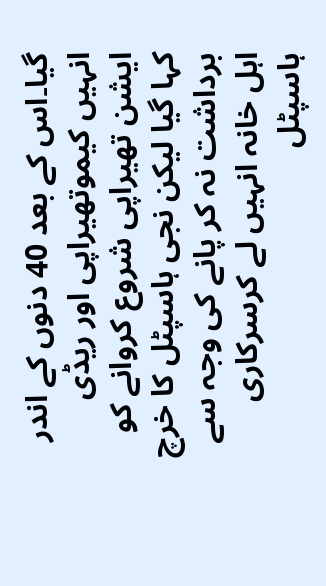گیا۔اس کے بعد 40 دنوں کے اندر انہیں کیموتھیراپی اور ریڈی ایشن تھیراپی شروع کروانے کو کہا گیا لیکن نجی ہاسپٹل کا خرچ برداشت نہ کر پانے کی وجہ سے اہل خانہ انہیں لے کرسرکاری ہاسپٹل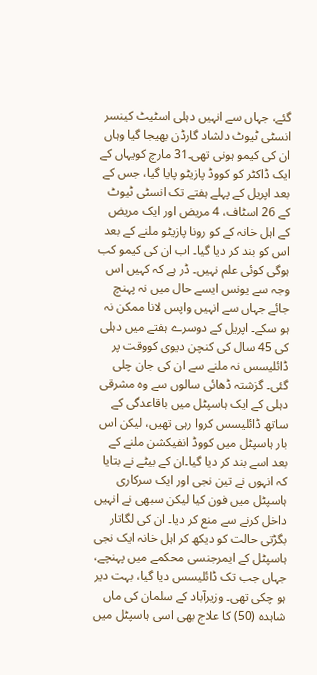گئے، جہاں سے انہیں دہلی اسٹیٹ کینسر انسٹی ٹیوٹ دلشاد گارڈن بھیجا گیا وہاں ان کی کیمو ہونی تھی۔31 مارچ کویہاں کے ایک ڈاکٹر کو کووڈ پازیٹو پایا گیا، جس کے بعد اپریل کے پہلے ہفتے تک انسٹی ٹیوٹ کے 26 اسٹاف، 4 مریض اور ایک مریض کے اہل خانہ کے کو رونا پازیٹو ملنے کے بعد اس کو بند کر دیا گیا۔ اب ان کی کیمو کب ہوگی کوئی علم نہیں۔ ڈر ہے کہ کہیں اس وجہ سے یونس ایسے حال میں نہ پہنچ جائے جہاں سے انہیں واپس لانا ممکن نہ ہو سکے۔ اپریل کے دوسرے ہفتے میں دہلی کی 45 سال کی کنچن دیوی کووقت پر ڈائلیسس نہ ملنے سے ان کی جان چلی گئی۔ گزشتہ ڈھائی سالوں سے وہ مشرقی دہلی کے ایک ہاسپٹل میں باقاعدگی کے ساتھ ڈائلیسس کروا رہی تھیں، لیکن اس بار ہاسپٹل میں کووڈ انفیکشن ملنے کے بعد اسے بند کر دیا گیا۔ان کے بیٹے نے بتایا کہ انہوں نے تین نجی اور ایک سرکاری ہاسپٹل میں فون کیا لیکن سبھی نے انہیں داخل کرنے سے منع کر دیا۔ ان کی لگاتار بگڑتی حالت کو دیکھ کر اہل خانہ ایک نجی ہاسپٹل کے ایمرجنسی محکمے میں پہنچے، جہاں جب تک ڈائلیسس دیا گیا، بہت دیر ہو چکی تھی۔ وزیرآباد کے سلمان کی ماں شاہدہ (50) کا علاج بھی اسی ہاسپٹل میں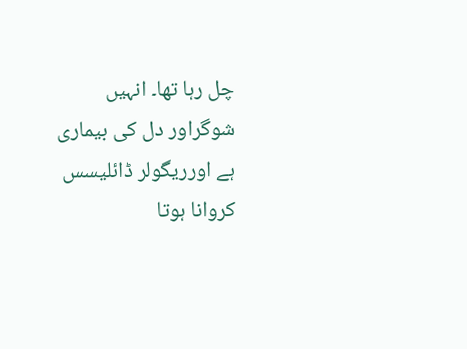چل رہا تھا۔ انہیں شوگراور دل کی بیماری ہے اورریگولر ڈائلیسس کروانا ہوتا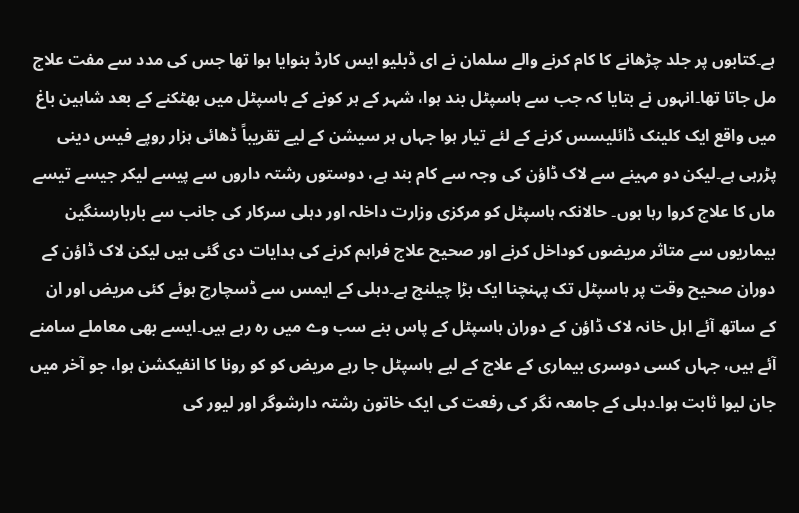ہے۔کتابوں پر جلد چڑھانے کا کام کرنے والے سلمان نے ای ڈبلیو ایس کارڈ بنوایا ہوا تھا جس کی مدد سے مفت علاج مل جاتا تھا۔انہوں نے بتایا کہ جب سے ہاسپٹل بند ہوا، شہر کے ہر کونے کے ہاسپٹل میں بھٹکنے کے بعد شاہین باغ میں واقع ایک کلینک ڈائلیسس کرنے کے لئے تیار ہوا جہاں ہر سیشن کے لیے تقریباً ڈھائی ہزار روپے فیس دینی پڑرہی ہے۔لیکن دو مہینے سے لاک ڈاؤن کی وجہ سے کام بند ہے، دوستوں رشتہ داروں سے پیسے لیکر جیسے تیسے ماں کا علاج کروا رہا ہوں۔ حالانکہ ہاسپٹل کو مرکزی وزارت داخلہ اور دہلی سرکار کی جانب سے باربارسنگین بیماریوں سے متاثر مریضوں کوداخل کرنے اور صحیح علاج فراہم کرنے کی ہدایات دی گئی ہیں لیکن لاک ڈاؤن کے دوران صحیح وقت پر ہاسپٹل تک پہنچنا ایک بڑا چیلنج ہے۔دہلی کے ایمس سے ڈسچارج ہوئے کئی مریض اور ان کے ساتھ آئے اہل خانہ لاک ڈاؤن کے دوران ہاسپٹل کے پاس بنے سب وے میں رہ رہے ہیں۔ایسے بھی معاملے سامنے آئے ہیں، جہاں کسی دوسری بیماری کے علاج کے لیے ہاسپٹل جا رہے مریض کو کو رونا کا انفیکشن ہوا، جو آخر میں جان لیوا ثابت ہوا۔دہلی کے جامعہ نگر کی رفعت کی ایک خاتون رشتہ دارشوگر اور لیور کی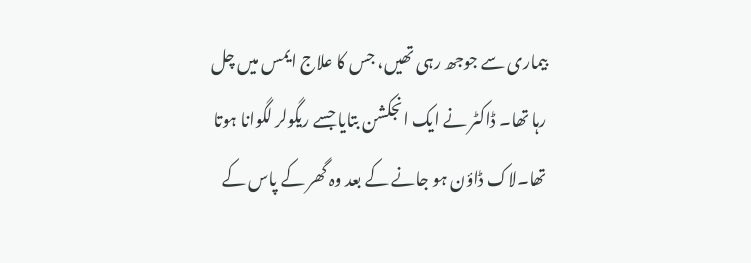بیماری سے جوجھ رہی تھیں، جس کا علاج ایمس میں چل رہا تھا۔ ڈاکٹر نے ایک انجکشن بتایا جسے ریگولر لگوانا ہوتا تھا۔لاک ڈاؤن ہو جانے کے بعد وہ گھر کے پاس کے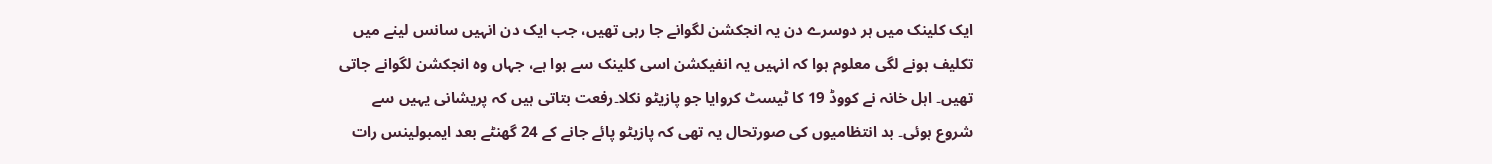ایک کلینک میں ہر دوسرے دن یہ انجکشن لگوانے جا رہی تھیں، جب ایک دن انہیں سانس لینے میں تکلیف ہونے لگی معلوم ہوا کہ انہیں یہ انفیکشن اسی کلینک سے ہوا ہے، جہاں وہ انجکشن لگوانے جاتی تھیں۔ اہل خانہ نے کووڈ 19 کا ٹیسٹ کروایا جو پازیٹو نکلا۔رفعت بتاتی ہیں کہ پریشانی یہیں سے شروع ہوئی۔ بد انتظامیوں کی صورتحال یہ تھی کہ پازیٹو پائے جانے کے 24 گھنٹے بعد ایمبولینس رات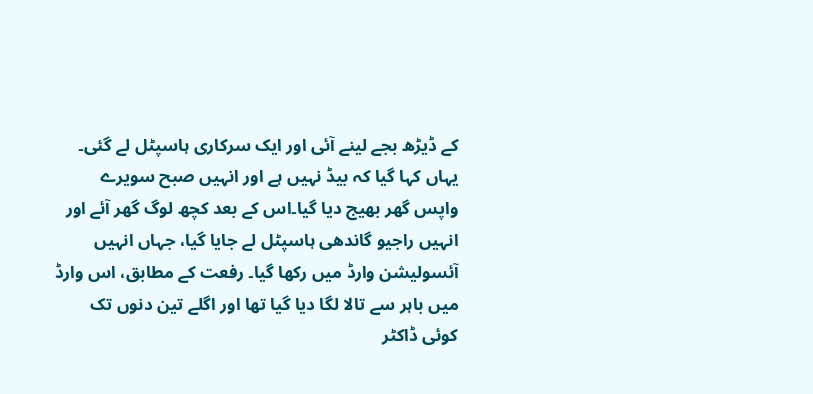کے ڈیڑھ بجے لینے آئی اور ایک سرکاری ہاسپٹل لے گئی۔ یہاں کہا گیا کہ بیڈ نہیں ہے اور انہیں صبح سویرے واپس گھر بھیج دیا گیا۔اس کے بعد کچھ لوگ گھر آئے اور انہیں راجیو گاندھی ہاسپٹل لے جایا گیا، جہاں انہیں آئسولیشن وارڈ میں رکھا گیا۔ رفعت کے مطابق، اس وارڈ میں باہر سے تالا لگا دیا گیا تھا اور اگلے تین دنوں تک کوئی ڈاکٹر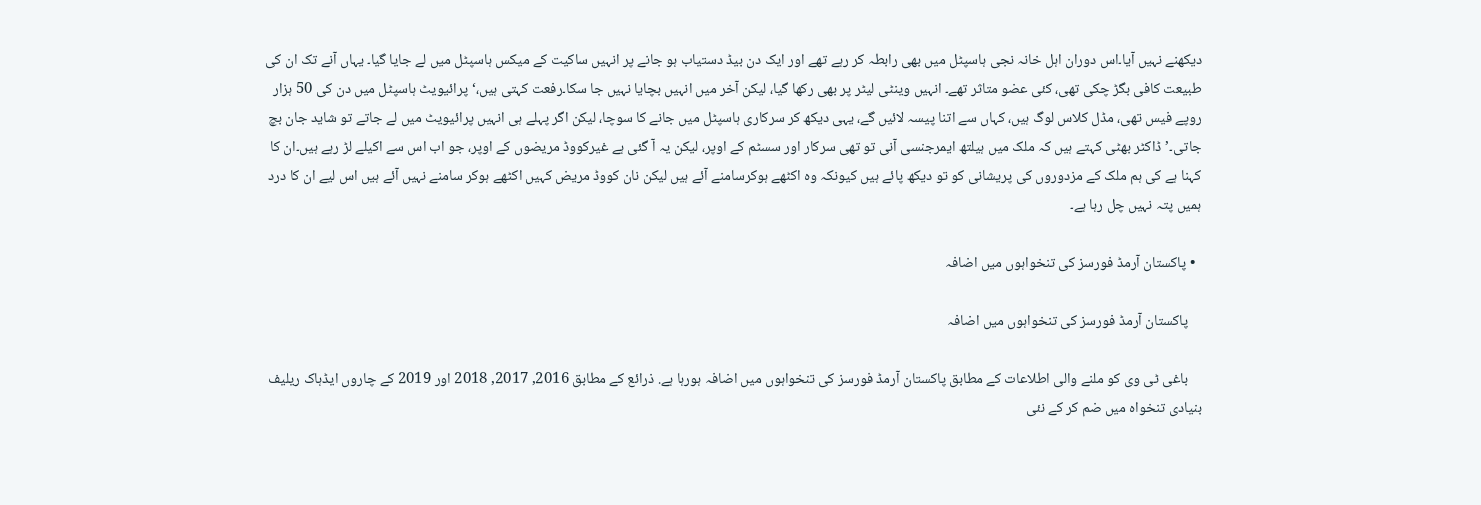دیکھنے نہیں آیا۔اس دوران اہل خانہ نجی ہاسپٹل میں بھی رابطہ کر رہے تھے اور ایک دن بیڈ دستیاب ہو جانے پر انہیں ساکیت کے میکس ہاسپٹل میں لے جایا گیا۔ یہاں آنے تک ان کی طبیعت کافی بگڑ چکی تھی، کئی عضو متاثر تھے۔ انہیں وینٹی لیٹر پر بھی رکھا گیا، لیکن آخر میں انہیں بچایا نہیں جا سکا۔رفعت کہتی ہیں،‘پرائیویٹ ہاسپٹل میں دن کی 50 ہزار روپے فیس تھی، مڈل کلاس لوگ ہیں، کہاں سے اتنا پیسہ لائیں گے، یہی دیکھ کر سرکاری ہاسپٹل میں جانے کا سوچا، لیکن اگر پہلے ہی انہیں پرائیویٹ میں لے جاتے تو شاید جان بچ جاتی۔’ڈاکٹر بھٹی کہتے ہیں کہ ملک میں ہیلتھ ایمرجنسی آنی تو تھی سرکار اور سسٹم کے اوپر، لیکن یہ آ گئی ہے غیرکووڈ مریضوں کے اوپر، جو اب اس سے اکیلے لڑ رہے ہیں۔ان کا کہنا ہے کی ہم ملک کے مزدوروں کی پریشانی کو تو دیکھ پائے ہیں کیونکہ وہ اکٹھے ہوکرسامنے آئے ہیں لیکن نان کووڈ مریض کہیں اکٹھے ہوکر سامنے نہیں آئے ہیں اس لیے ان کا درد ہمیں پتہ نہیں چل رہا ہے۔

  • پاکستان آرمڈ فورسز کی تنخواہوں ميں اضافہ

    پاکستان آرمڈ فورسز کی تنخواہوں ميں اضافہ

    باغی ٹی وی کو ملنے والی اطلاعات کے مطابق پاکستان آرمڈ فورسز کی تنخواہوں ميں اضافہ ہورہا ہے. ذرائع کے مطابق 2016, 2017, 2018 اور 2019 کے چاروں ایڈہاک ریلیف بنیادی تنخواہ میں ضم کر کے نئی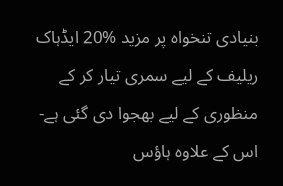بنیادی تنخواہ پر مزید %20 ایڈہاک ریلیف کے لیے سمری تیار کر کے منظوری کے لیے بھجوا دی گئی ہے- اس کے علاوہ ہاؤس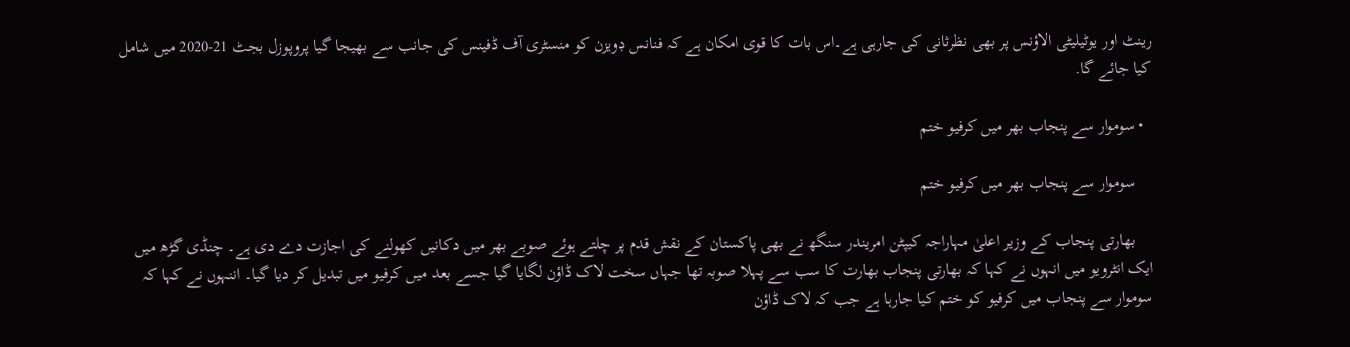رینٹ اور یوٹیلیٹی الاؤنس پر بھی نظرثانی کی جارہی ہے۔اس بات کا قوی امکان ہے کہ فنانس ڊويزن کو منسٹری آف ڈفينس کی جانب سے بھيجا گيا پروپوزل بجٹ 21-2020 ميں شامل کيا جائے گا.

  • سوموار سے پنجاب بھر میں کرفیو ختم

    سوموار سے پنجاب بھر میں کرفیو ختم

    بھارتی پنجاب کے وزیر اعلیٰ مہاراجہ کیپٹن امریندر سنگھ نے بھی پاکستان کے نقش قدم پر چلتے ہوئے صوبے بھر میں دکانیں کھولنے کی اجازت دے دی ہے۔ چنڈی گڑھ میں ایک انٹرویو میں انہوں نے کہا کہ بھارتی پنجاب بھارت کا سب سے پہلا صوبہ تھا جہاں سخت لاک ڈاؤن لگایا گیا جسے بعد میں کرفیو میں تبدیل کر دیا گیا۔ اننہوں نے کہا کہ سوموار سے پنجاب میں کرفیو کو ختم کیا جارہا ہے جب کہ لاک ڈاؤن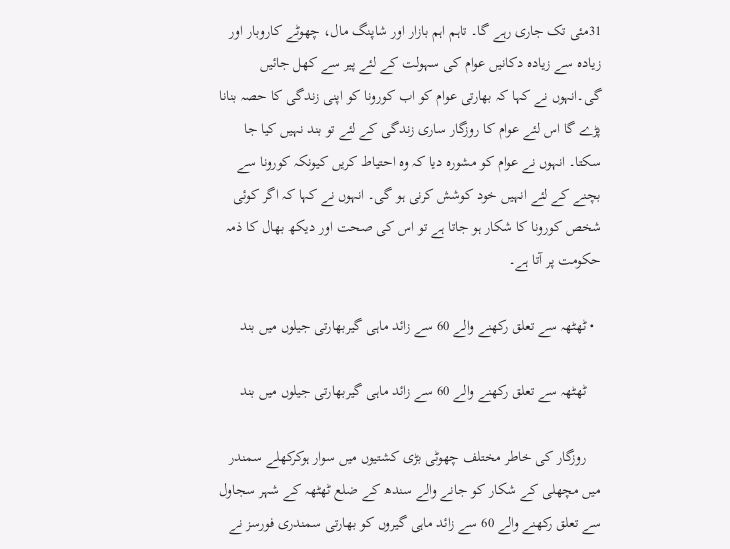31مئی تک جاری رہے گا۔ تاہم اہم بازار اور شاپنگ مال، چھوٹے کاروبار اور زیادہ سے زیادہ دکانیں عوام کی سہولت کے لئے پیر سے کھل جائیں گی۔انہوں نے کہا کہ بھارتی عوام کو اب کورونا کو اپنی زندگی کا حصہ بنانا پڑے گا اس لئے عوام کا روزگار ساری زندگی کے لئے تو بند نہیں کیا جا سکتا۔ انہوں نے عوام کو مشورہ دیا کہ وہ احتیاط کریں کیونکہ کورونا سے بچنے کے لئے انہیں خود کوشش کرنی ہو گی۔ انہوں نے کہا کہ اگر کوئی شخص کورونا کا شکار ہو جاتا ہے تو اس کی صحت اور دیکھ بھال کا ذمہ حکومت پر آتا ہے۔

  • ٹھٹھہ سے تعلق رکھنے والے 60 سے زائد ماہی گیربھارتی جیلوں میں بند

    ٹھٹھہ سے تعلق رکھنے والے 60 سے زائد ماہی گیربھارتی جیلوں میں بند

    روزگار کی خاطر مختلف چھوٹی بڑی کشتیوں میں سوار ہوکرکھلے سمندر میں مچھلی کے شکار کو جانے والے سندھ کے ضلع ٹھٹھہ کے شہر سجاول سے تعلق رکھنے والے 60 سے زائد ماہی گیروں کو بھارتی سمندری فورسز نے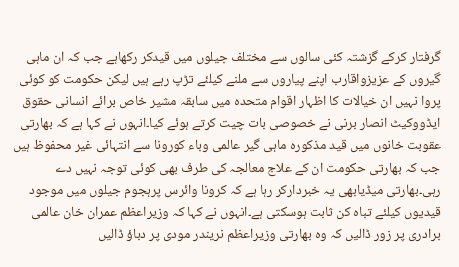گرفتار کرکے گزشتہ کئی سالوں سے مختلف جیلوں میں قیدکر رکھاہے جب کہ ان ماہی گیروں کے عزیزواقارب اپنے پیاروں سے ملنے کیلئے تڑپ رہے ہیں لیکن حکومت کو کوئی پروا نہیں ان خیالات کا اظہار اقوام متحدہ میں سابقہ مشیر خاص برائے انسانی حقوق ایڈووکیٹ انصار برنی نے خصوصی بات چیت کرتے ہوئے کیا۔انہوں نے کہا ہے کہ بھارتی عقوبت خانوں میں قید مذکورہ ماہی گیر عالمی وباء کورونا سے انتہائی غیر محفوظ ہیں جب کہ بھارتی حکومت ان کے علاج معالجہ کی طرف بھی کوئی توجہ نہیں دے رہی۔بھارتی میڈیابھی یہ خبردارکر رہا ہے کہ کرونا وائرس پرہجوم جیلوں میں موجود قیدیوں کیلئے تباہ کن ثابت ہوسکتی ہے۔انہوں نے کہا کہ وزیراعظم عمران خان عالمی برادری پر زور ڈالیں کہ وہ بھارتی وزیراعظم نریندر مودی پر دباؤ ڈالیں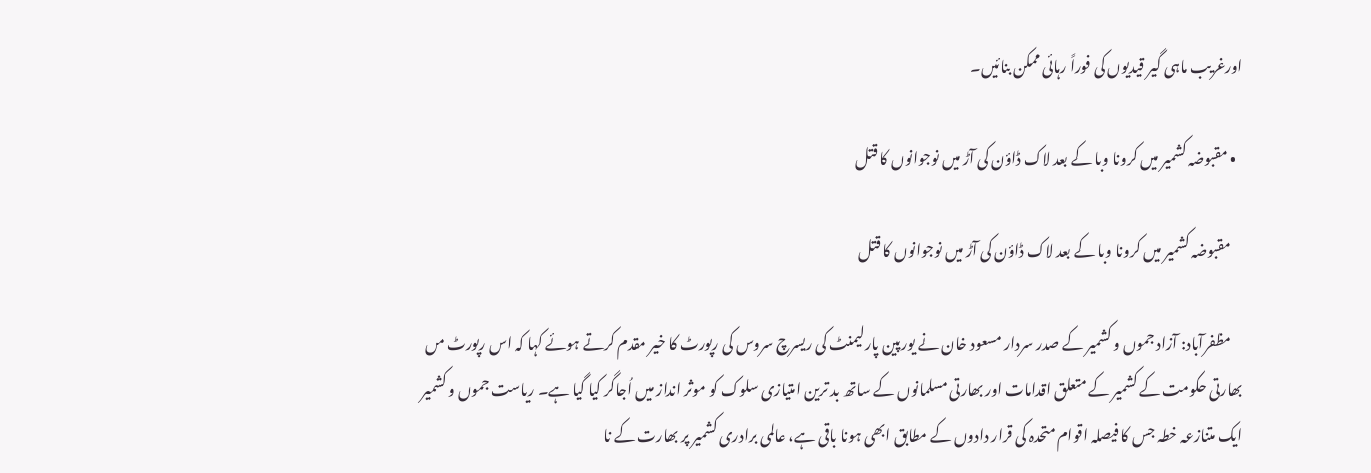اورغریب ماہی گیر قیدیوں کی فوراً رہائی ممکن بنائیں۔

  • مقبوضہ کشمیر میں کرونا وبا کے بعد لاک ڈاؤن کی آڑ میں نوجوانوں کا قتل

    مقبوضہ کشمیر میں کرونا وبا کے بعد لاک ڈاؤن کی آڑ میں نوجوانوں کا قتل

    مظفرآباد: آزاد جموں و کشمیر کے صدر سردار مسعود خان نے یورپین پارلیمنٹ کی ریسرچ سروس کی رپورٹ کا خیر مقدم کرتے ہوئے کہا کہ اس رپورٹ مں بھارتی حکومت کے کشمیر کے متعلق اقدامات اور بھارتی مسلمانوں کے ساتھ بد ترین امتیازی سلوک کو موثر انداز میں اُجاگر کیا گیا ہے۔ ریاست جموں و کشمیر ایک متنازعہ خطہ جس کا فیصلہ اقوام متحدہ کی قرار دادوں کے مطابق ابھی ہونا باقی ہے، عالمی برادری کشمیر پر بھارت کے نا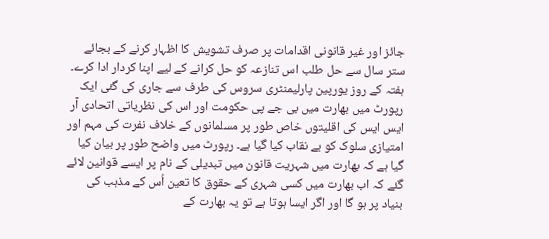جائز اور غیر قانونی اقدامات پر صرف تشویش کا اظہار کرنے کے بجائے ستر سال سے حل طلب اس تنازعہ کو حل کرانے کے لیے اپنا کردار ادا کرے۔ ہفتہ کے روز یورپین پارلیمنٹری سروس کی طرف سے جاری کی گئی ایک رپورٹ میں بھارت میں بی جے پی حکومت اور اس کی نظریاتی اتحادی آر ایس ایس کی اقلیتوں خاص طور پر مسلمانوں کے خلاف نفرت کی مہم اور امتیازی سلوک کو بے نقاب کیا گیا ہے۔ رپورٹ میں واضح طور پر بیان کیا گیا ہے کہ بھارت میں شہریت قانون میں تبدیلی کے نام پر ایسے قوانین لائے گئے کہ اب بھارت میں کسی شہری کے حقوق کا تعین اُس کے مذہب کی بنیاد پر ہو گا اور اگر ایسا ہوتا ہے تو یہ بھارت کے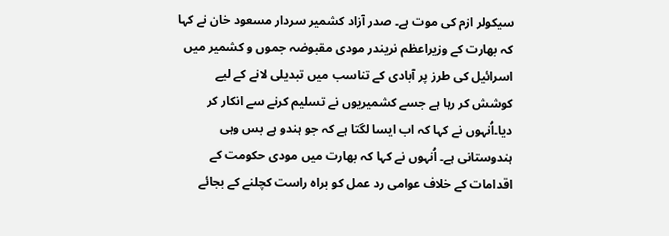سیکولر ازم کی موت ہے۔ صدر آزاد کشمیر سردار مسعود خان نے کہا کہ بھارت کے وزیراعظم نریندر مودی مقبوضہ جموں و کشمیر میں اسرائیل کی طرز پر آبادی کے تناسب میں تبدیلی لانے کے لیے کوشش کر رہا ہے جسے کشمیریوں نے تسلیم کرنے سے انکار کر دیا۔اُنہوں نے کہا کہ اب ایسا لگتا ہے کہ جو ہندو ہے بس وہی ہندوستانی ہے۔ اُنہوں نے کہا کہ بھارت میں مودی حکومت کے اقدامات کے خلاف عوامی رد عمل کو براہ راست کچلنے کے بجائے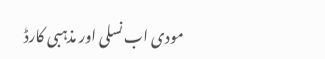مودی اب نسلی اور مذہبی کارڈ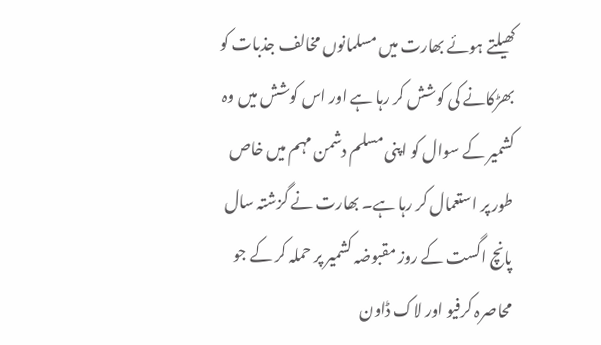کھیلتے ہوئے بھارت میں مسلمانوں مخالف جذبات کو بھڑکانے کی کوشش کر رہا ہے اور اس کوشش میں وہ کشمیر کے سوال کو اپنی مسلم دشمن مہم میں خاص طور پر استعمال کر رہا ہے۔ بھارت نے گزشتہ سال پانچ اگست کے روز مقبوضہ کشمیر پر حملہ کر کے جو محاصرہ کرفیو اور لاک ڈاون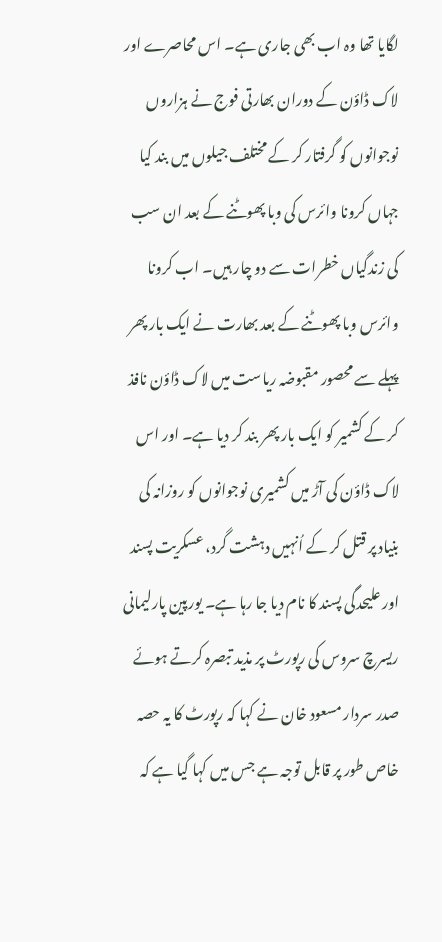لگایا تھا وہ اب بھی جاری ہے۔ اس محاصرے اور لاک ڈاؤن کے دوران بھارتی فوج نے ہزاروں نوجوانوں کو گرفتار کر کے مختلف جیلوں میں بند کیا جہاں کرونا وائرس کی وبا پھوٹنے کے بعد ان سب کی زندگیاں خطرات سے دو چار ہیں۔ اب کرونا وائرس وبا پھوٹنے کے بعد بھارت نے ایک بار پھر پہلے سے محصور مقبوضہ ریاست میں لاک ڈاؤن نافذ کر کے کشمیر کو ایک بار پھر بند کر دیا ہے۔ اور اس لاک ڈاؤن کی آڑ میں کشمیری نوجوانوں کو روزانہ کی بنیاد پر قتل کر کے اُنہیں دہشت گرد، عسکریت پسند اور علیحدگی پسند کا نام دیا جا رہا ہے۔ یورپین پارلیمانی ریسرچ سروس کی رپورٹ پر مذید تبصرہ کرتے ہوئے صدر سردار مسعود خان نے کہا کہ رپورٹ کا یہ حصہ خاص طور پر قابل توجہ ہے جس میں کہا گیا ہے کہ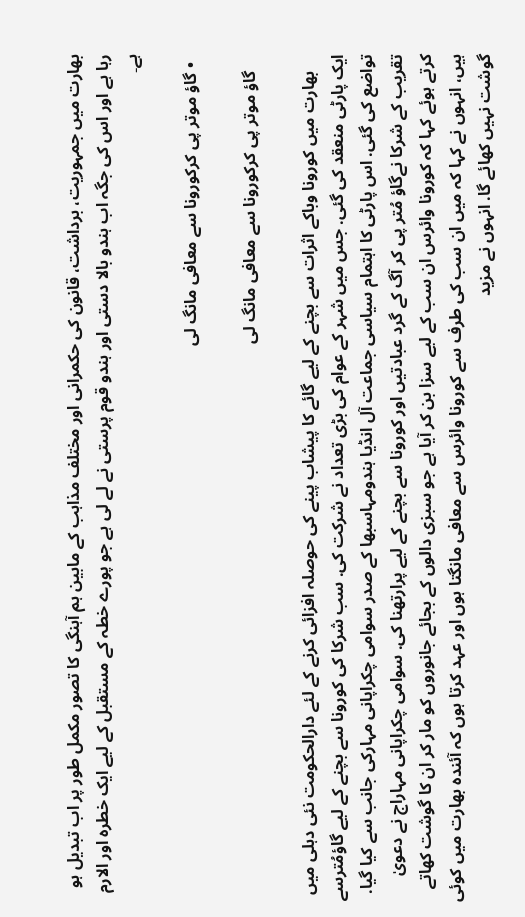بھارت میں جمہوریت، برداشت، قانون کی حکمرانی اور مختلف مذاہب کے مابین ہم آہنگی کا تصور مکمل طور پر اب تبدیل ہو رہا ہے اور اس کی جگہ اب ہندو بالا دستی اور ہندو قوم پرستی نے لے لی ہے جو پورے خطہ کے مستقبل کے لیے ایک خطرہ اور الارم ہے۔

  • گاؤ موتر پی کرکورونا سے معافی مانگ لی

    گاؤ موتر پی کرکورونا سے معافی مانگ لی

    بھارت میں کورونا وباکے اثرات سے بچنے کے لیے گائے کا پیشاب پینے کی حوصلہ افزائی کرنے کے لئے دارالحکومت نئی دہلی میں ایک پارٹی منعقد کی گئی. جس میں شہر کے عوام کی بڑی تعداد نے شرکت کی. سب شرکا کی کورونا سے بچنے کے لیے گاؤمُترسے تواضع کی گئی. اس پارٹی کا اہتمام سیاسی جماعت آل انڈیا ہندومہاسبھا کے صدر سوامی چکراپانی مہارکی جانب سے کیا گیا. تقریب کے شرکا نےگاؤ مُتر پی کر آگ کے گرد عبادتیں اور کورونا سے بچنے کے لیے پرارتھنا کی. سوامی چکراپانی مہاراج نے دعویٰ کرتے ہوئے کہا کہ کورونا وائرس ان سب کے لیے سزا بن کر آیا ہے جو سبزی دالوں کے بجائے جانوروں کو مار کر ان کا گوشت کھاتے ہیں، انہوں نے کہا کہ میں ان سب کی طرف سے کورونا وائرس سے معافی مانگتا ہوں اور عہد کرتا ہوں کہ آئندہ بھارت میں کوئی گوشت نہیں کھائے گا. انہوں نے مزید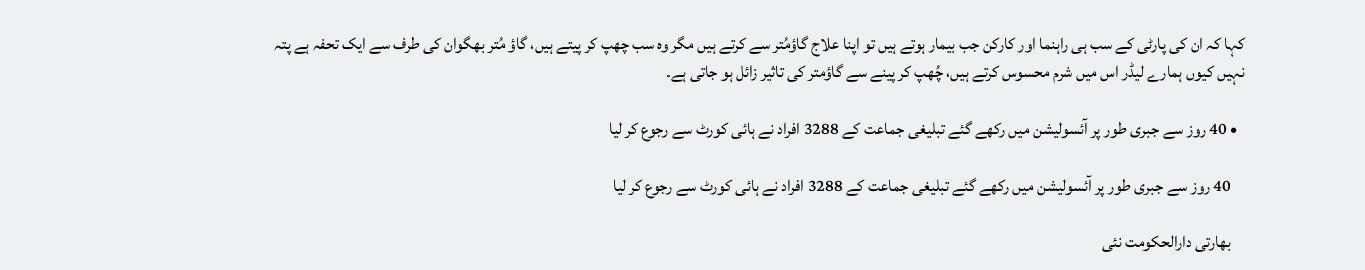کہا کہ ان کی پارٹی کے سب ہی راہنما اور کارکن جب بیمار ہوتے ہیں تو اپنا علاج گاؤمُتر سے کرتے ہیں مگر وہ سب چھپ کر پیتے ہیں، گاؤ مُتر بھگوان کی طرف سے ایک تحفہ ہے پتہ نہیں کیوں ہمارے لیڈر اس میں شرم محسوس کرتے ہیں، چُھپ کر پینے سے گاؤمتر کی تاثیر زائل ہو جاتی ہے۔

  • 40 روز سے جبری طور پر آئسولیشن میں رکھے گئے تبلیغی جماعت کے 3288 افراد نے ہائی کورٹ سے رجوع کر لیا

    40 روز سے جبری طور پر آئسولیشن میں رکھے گئے تبلیغی جماعت کے 3288 افراد نے ہائی کورٹ سے رجوع کر لیا

    بھارتی دارالحکومت نئی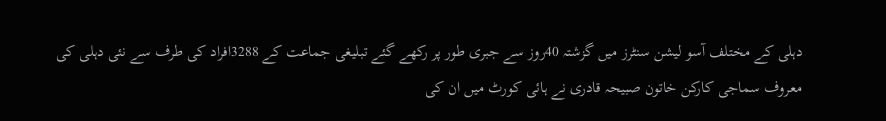دہلی کے مختلف آسو لیشن سنٹرز میں گزشتہ 40روز سے جبری طور پر رکھے گئے تبلیغی جماعت کے 3288افراد کی طرف سے نئی دہلی کی معروف سماجی کارکن خاتون صبیحہ قادری نے ہائی کورٹ میں ان کی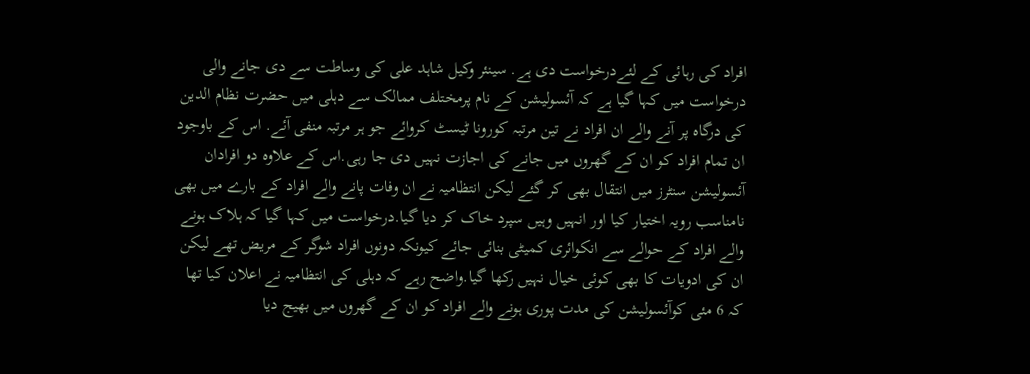افراد کی رہائی کے لئےدرخواست دی ہے. سینئر وکیل شاہد علی کی وساطت سے دی جانے والی درخواست میں کہا گیا ہے کہ آئسولیشن کے نام پرمختلف ممالک سے دہلی میں حضرت نظام الدین کی درگاہ پر آنے والے ان افراد نے تین مرتبہ کورونا ٹیسٹ کروائے جو ہر مرتبہ منفی آئے. اس کے باوجود ان تمام افراد کو ان کے گھروں میں جانے کی اجازت نہیں دی جا رہی.اس کے علاوہ دو افرادان آئسولیشن سنٹرز میں انتقال بھی کر گئے لیکن انتظامیہ نے ان وفات پانے والے افراد کے بارے میں بھی نامناسب رویہ اختیار کیا اور انہیں وہیں سپرد خاک کر دیا گیا.درخواست میں کہا گیا کہ ہلاک ہونے والے افراد کے حوالے سے انکوائری کمیٹی بنائی جائے کیونکہ دونوں افراد شوگر کے مریض تھے لیکن ان کی ادویات کا بھی کوئی خیال نہیں رکھا گیا.واضح رہے کہ دہلی کی انتظامیہ نے اعلان کیا تھا کہ 6 مئی کوآئسولیشن کی مدت پوری ہونے والے افراد کو ان کے گھروں میں بھیج دیا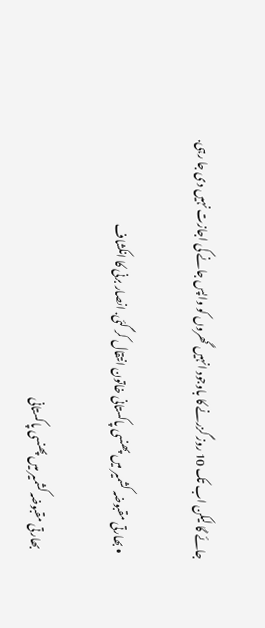جائے گا لیکن اب تک 10 روز گزرنے کا باوجود انہیں گھروں کو واپس جانے کی اجازت نہیں دی جا رہی.

  • بھارتی مقبوضہ کشمیر میں پھنسی پاکستانی خاتون انتقال کر گئی. انصار برنی کا انکشاف

    بھارتی مقبوضہ کشمیر میں پھنسی پاکستانی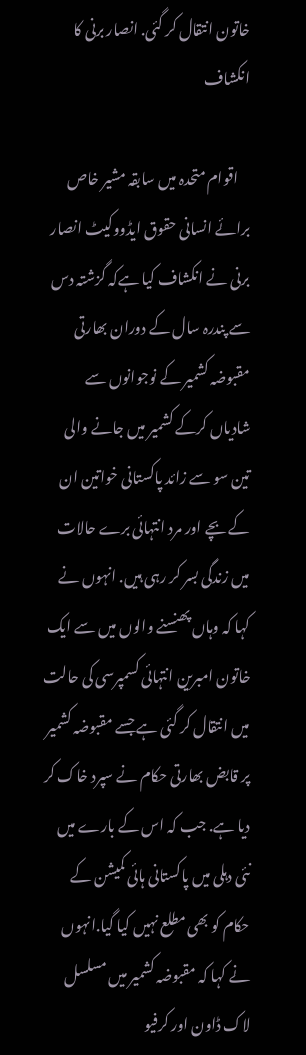خاتون انتقال کر گئی. انصار برنی کا انکشاف

    اقوام متحدہ میں سابقہ مشیر خاص برائے انسانی حقوق ایڈووکیٹ انصار برنی نے انکشاف کیا ہےکہ گزشتہ دس سے پندرہ سال کے دوران بھارتی مقبوضہ کشمیر کے نوجوانوں سے شادیاں کرکے کشمیر میں جانے والی تین سو سے زائد پاکستانی خواتین ان کے بچے اور مرد انتہائی برے حالات میں زندگی بسر کر رہی ہیں. انہوں نے کہا کہ وہاں پھنسنے والوں میں سے ایک خاتون امبرین انتہائی کسمپرسی کی حالت میں انتقال کر گئی ہے جسے مقبوضہ کشمیر پر قابض بھارتی حکام نے سپرد خاک کر دیا ہے. جب کہ اس کے بارے میں نئی دہلی میں پاکستانی ہائی کمیشن کے حکام کو بھی مطلع نہیں کیا گیا.انہوں نے کہا کہ مقبوضہ کشمیر میں مسلسل لاک ڈاون اور کرفیو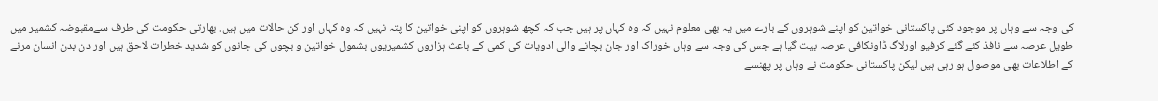کی وجہ سے وہاں پر موجود کئی پاکستانی خواتین کو اپنے شوہروں کے بارے میں یہ بھی معلوم نہیں کہ وہ کہاں پر ہیں جب کہ کچھ شوہروں کو اپنی خواتین کا پتہ نہیں کہ وہ کہاں اور کن حالات میں ہیں. بھارتی حکومت کی طرف سےمقبوضہ کشمیر میں طویل عرصہ سے نافذ کئے گئے کرفیو اورلاگ ڈاونکافی عرصہ بیت گیا ہے جس کی وجہ سے وہاں خوراک اور جان بچانے والی ادویات کی کمی کے باعث ہزاروں کشمیریوں بشمول خواتین و بچوں کی جانوں کو شدید خطرات لاحق ہیں اور دن بدن انسان مرنے کے اطلاعات بھی موصول ہو رہی ہیں لیکن پاکستانی حکومت نے وہاں پر پھنسے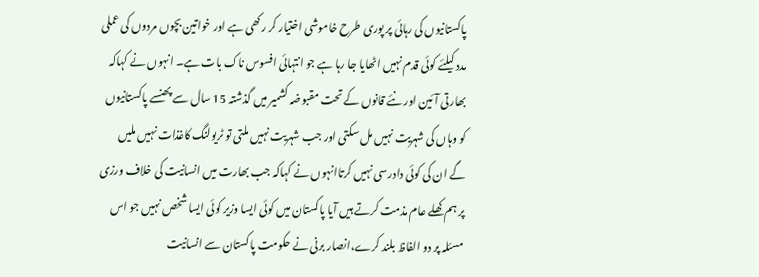پاکستانیوں کی رہائی پر پوری طرح خاموشی اختیار کر رکھی ہے اور خواتین بچوں مردوں کی عملی مدد کیلئے کوئی قدم نہیں اٹھایا جا رہا ہے جو انتہائی افسوس ناک بات ہے۔ انہوں نے کہاکہ بھارتی آئین اور نئے قانوں کے تحت مقبوضہ کشمیر میں گذشتہ 15 سال سے پھنسے پاکستانیوں کو وہاں کی شہریت نہیں مل سکتی اور جب شہریت نہیں ملتی تو ٹریولنگ کاغذات نہیں ملیں گے ان کی کوئی دادرسی نہیں کرتاانہوں نے کہاکہ جب بھارت میں انسانیت کی خلاف ورزی پر ہم کھلے عام مذمت کرتے ہیں آیا پاکستان میں کوئی ایسا وزیر کوئی ایسا شخص نہیں جو اس مسئلہ پر دو الفاظ بلند کرے،انصار برنی نے حکومت پاکستان سے انسانیت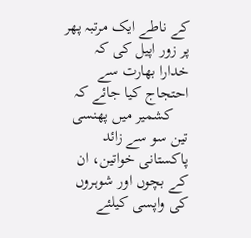کے ناطے ایک مرتبہ پھر پر زور اپیل کی کہ خدارا بھارت سے احتجاج کیا جائے کہ
    کشمیر میں پھنسی تین سو سے زائد پاکستانی خواتین، ان کے بچوں اور شوہروں کی واپسی کیلئے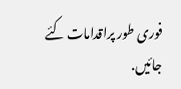فوری طور پراقدامات کئے جائیں.